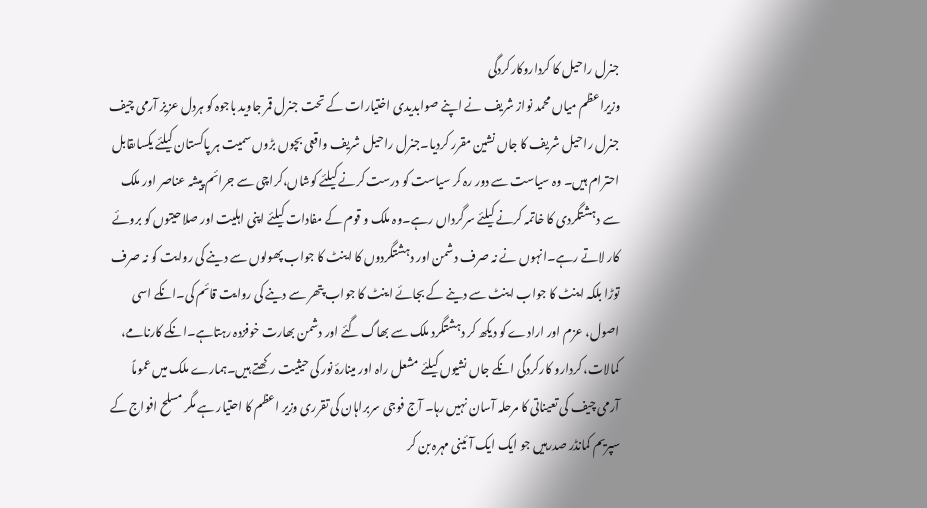جنرل راحیل کا کرداروکارکردگی
وزیراعظم میاں محمد نواز شریف نے اپنے صوابدیدی اختیارات کے تحت جنرل قمر جاوید باجوہ کو ہردل عزیز آرمی چیف جنرل راحیل شریف کا جاں نشین مقرر کردیا۔جنرل راحیل شریف واقعی بچوں بڑوں سمیت ہر پاکستان کیلئے یکساںقابل احترام ہیں۔ وہ سیاست سے دور رہ کر سیاست کو درست کرنے کیلئے کوشاں،کراچی سے جرائم پیشہ عناصر اور ملک سے دہشتگردی کا خاتمہ کرنے کیلئے سرگرداں رہے۔وہ ملک و قوم کے مفادات کیلئے اپنی اہلیت اور صلاحیتوں کو بروئے کار لاتے رہے۔انہوں نے نہ صرف دشمن اور دہشتگردوں کا اینٹ کا جواب پھولوں سے دینے کی روایت کو نہ صرف توڑا بلکہ اینٹ کا جواب اینٹ سے دینے کے بجائے اینٹ کا جواب پتھر سے دینے کی روایت قائم کی۔انکے اسی اصول، عزم اور ارادے کو دیکھ کر دہشتگرد ملک سے بھاگ گئے اور دشمن بھارت خوفزدہ رہتاہے۔انکے کارنامے، کمالات، کردارو کارکردگی انکے جاں نشیوں کیلئے مشعل راہ اور مینارۂ نور کی حیثیت رکھتے ہیں۔ہمارے ملک میں عموماً آرمی چیف کی تعیناتی کا مرحلہ آسان نہیں رہا۔ آج فوجی سربراہان کی تقرری وزیر اعظم کا احتیار ہے مگر مسلح افواج کے سپریم کمانڈر صدرہیں جو ایک ایک آئینی مہرہ بن کر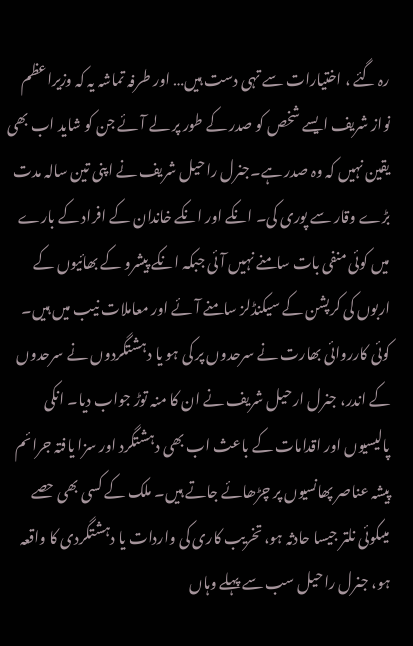رہ گئے ، اختیارات سے تہی دست ہیں… اور طرفہ تماشہ یہ کہ وزیراعظم نواز شریف ایسے شخص کو صدر کے طور پر لے آئے جن کو شاید اب بھی یقین نہیں کہ وہ صدر ہے۔جنرل راحیل شریف نے اپنی تین سالہ مدت بڑے وقار سے پوری کی۔ انکے اور انکے خاندان کے افراد کے بارے میں کوئی منفی بات سامنے نہیں آئی جبکہ انکے پیشرو کے بھائیوں کے اربوں کی کرپشن کے سیکنڈلز سامنے آئے اور معاملات نیب میں ہیں۔ کوئی کارروائی بھارت نے سرحدوں پر کی ہو یا دہشتگردوں نے سرحدوں کے اندر، جنرل ارحیل شریف نے ان کا منہ توڑ جواب دیا۔ انکی پالیسیوں اور اقدامات کے باعث اب بھی دہشتگرد اور سزا یافتہ جرائم پیشہ عناصر پھانسیوں پر چڑھائے جاتے ہیں۔ ملک کے کسی بھی حصے میںکوئی نلتر جیسا حادثہ ہو، تخریب کاری کی واردات یا دہشتگردی کا واقعہ ہو، جنرل راحیل سب سے پہلے وہاں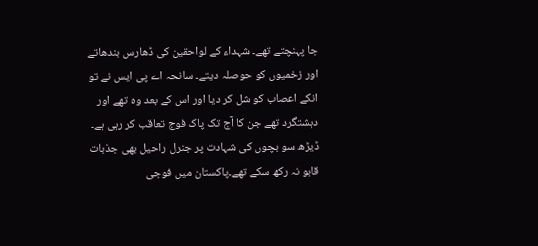جا پہنچتے تھے۔ شہداء کے لواحقین کی ڈھارس بندھاتے اور زخمیوں کو حوصلہ دیتے۔ سانحہ اے پی ایس نے تو انکے اعصاب کو شل کر دیا اور اس کے بعد وہ تھے اور دہشتگرد تھے جن کا آج تک پاک فوج تعاقب کر رہی ہے۔ ڈیڑھ سو بچوں کی شہادت پر جنرل راحیل بھی جذبات قابو نہ رکھ سکے تھے۔پاکستان میں فوجی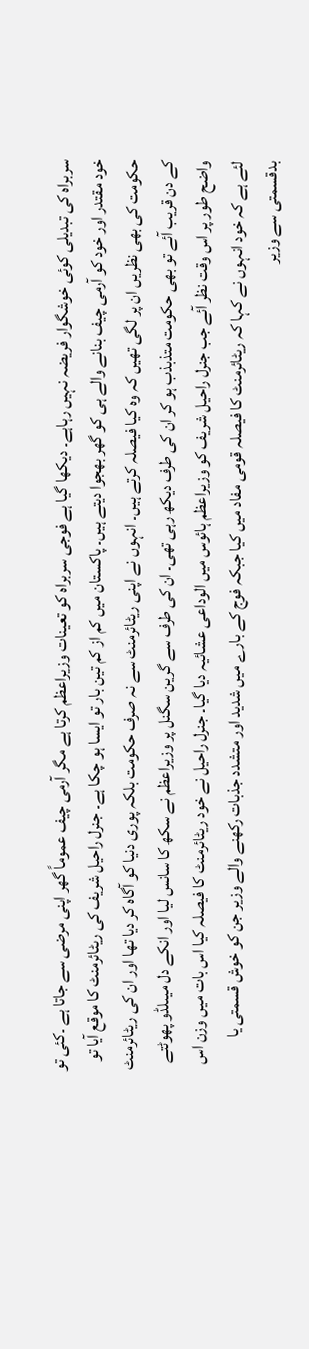سربراہ کی تبدیلی کوئی خوشگوار فریضہ نہیں رہاہے۔ دیکھا گیا ہے فوجی سربراہ کو تعینات وزیراعظم کرتا ہے مگر آرمی چیف عموماً گھر اپنی مرضی سے جاتا ہے ۔کئی تو خود مقتدر اور خود کو آرمی چیف بنانے والے ہی کو گھر بھجوا دیتے ہیں۔ پاکستان میں کم از کم تین بار تو ایسا ہو چکا ہے۔ جنرل راحیل شریف کی ریٹائرمنٹ کا موقع آیا تو حکومت کی بھی نظریں ان پر لگی تھیں کہ وہ کیا فیصلہ کرتے ہیں۔ انہوں نے اپنی ریٹائرمنٹ سے نہ صرف حکومت بلکہ پوری دنیا کو آگاہ کر دیا تھا اور ان کی ریٹائرمنٹ کے دن قریب آئے تو بھی حکومت متذبذب ہو کر ان کی طرف دیکھ رہی تھی۔ ان کی طرف سے گرین سگنل پر وزیراعظم نے سکھ کا سانس لیا اور انکے دل میںلڈو پھوٹتے واضح طور پر اس وقت نظر آئے جب جنرل راحیل شریف کو وزیراعظم ہائوس میں الوداعی عشائیہ دیا گیا۔ جنرل راحیل نے خود ریٹائرمنٹ کا فیصلہ کیا اس بات میں وزن اس لئے ہے کہ خود انہوں نے کہا کہ ریٹائرمنٹ کا فیصلہ قومی مفاد میں کیا جبکہ فوج کے بارے میں شدید اور متشدد جذبات رکھنے والے وزیر جن کو خوش قسمتی یا بدقسمتی سے وزیر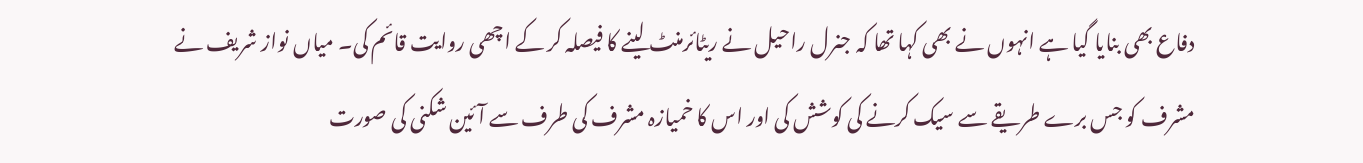دفاع بھی بنایا گیا ہے انہوں نے بھی کہا تھا کہ جنرل راحیل نے ریٹائرمنٹ لینے کا فیصلہ کر کے اچھی روایت قائم کی۔ میاں نواز شریف نے مشرف کو جس برے طریقے سے سیک کرنے کی کوشش کی اور اس کا خمیازہ مشرف کی طرف سے آئین شکنی کی صورت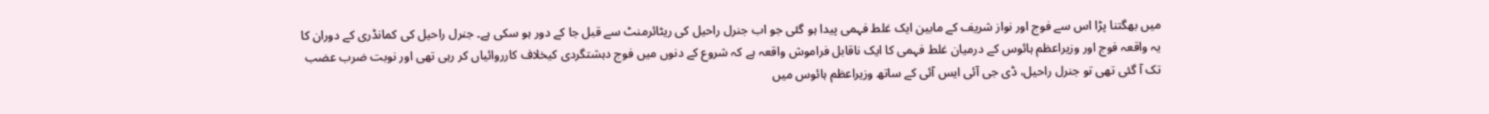میں بھگتنا پڑا اس سے فوج اور نواز شریف کے مابین ایک غلط فہمی پیدا ہو گئی جو اب جنرل راحیل کی ریٹائرمنٹ سے قبل جا کے دور ہو سکی ہے۔ جنرل راحیل کی کمانڈری کے دوران کا یہ واقعہ فوج اور وزیراعظم ہائوس کے درمیان غلط فہمی کا ایک ناقابل فراموش واقعہ ہے کہ شروع کے دنوں میں فوج دہشتگردی کیخلاف کارروائیاں کر رہی تھی اور نوبت ضرب عضب تک آ گئی تھی تو جنرل راحیل، ڈی جی آئی ایس آئی کے ساتھ وزیراعظم ہائوس میں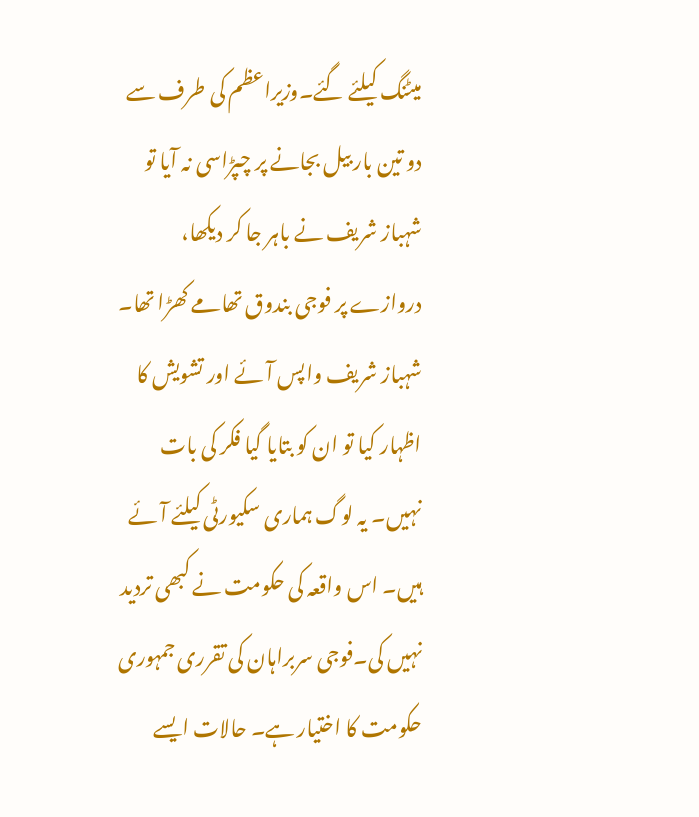میٹنگ کیلئے گئے۔وزیراعظم کی طرف سے دو تین بار بیل بجانے پر چپڑاسی نہ آیا تو شہباز شریف نے باہر جا کر دیکھا، دروازے پر فوجی بندوق تھامے کھڑا تھا۔ شہباز شریف واپس آئے اور تشویش کا اظہار کیا تو ان کو بتایا گیا فکر کی بات نہیں۔ یہ لوگ ہماری سکیورٹی کیلئے آئے ہیں۔ اس واقعہ کی حکومت نے کبھی تردید نہیں کی۔فوجی سربراہان کی تقرری جمہوری حکومت کا اختیار ہے۔ حالات ایسے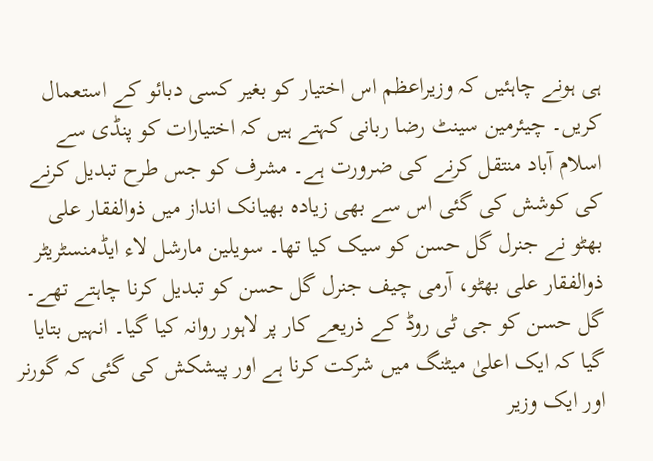ہی ہونے چاہئیں کہ وزیراعظم اس اختیار کو بغیر کسی دبائو کے استعمال کریں۔ چیئرمین سینٹ رضا ربانی کہتے ہیں کہ اختیارات کو پنڈی سے اسلام آباد منتقل کرنے کی ضرورت ہے۔ مشرف کو جس طرح تبدیل کرنے کی کوشش کی گئی اس سے بھی زیادہ بھیانک انداز میں ذوالفقار علی بھٹو نے جنرل گل حسن کو سیک کیا تھا۔ سویلین مارشل لاء ایڈمنسٹریٹر ذوالفقار علی بھٹو، آرمی چیف جنرل گل حسن کو تبدیل کرنا چاہتے تھے۔ گل حسن کو جی ٹی روڈ کے ذریعے کار پر لاہور روانہ کیا گیا۔ انہیں بتایا گیا کہ ایک اعلیٰ میٹنگ میں شرکت کرنا ہے اور پیشکش کی گئی کہ گورنر اور ایک وزیر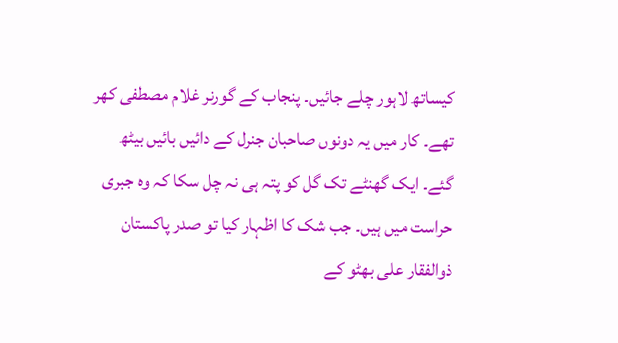کیساتھ لاہور چلے جائیں۔ پنجاب کے گورنر غلام مصطفی کھر تھے۔ کار میں یہ دونوں صاحبان جنرل کے دائیں بائیں بیٹھ گئے۔ ایک گھنٹے تک گل کو پتہ ہی نہ چل سکا کہ وہ جبری حراست میں ہیں۔ جب شک کا اظہار کیا تو صدر پاکستان ذوالفقار علی بھٹو کے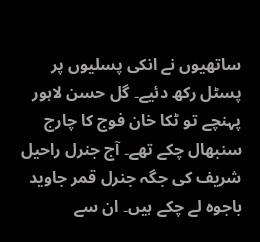ساتھیوں نے انکی پسلیوں پر پسٹل رکھ دئیے۔ گل حسن لاہور پہنچے تو ٹکا خان فوج کا چارج سنبھال چکے تھے۔ آج جنرل راحیل شریف کی جگہ جنرل قمر جاوید باجوہ لے چکے ہیں۔ ان سے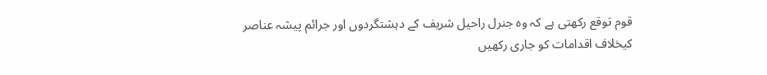قوم توقع رکھتی ہے کہ وہ جنرل راحیل شریف کے دہشتگردوں اور جرائم پیشہ عناصر کیخلاف اقدامات کو جاری رکھیں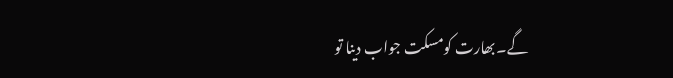گے۔بھارت کومسکت جواب دینا تو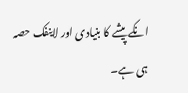انکے پیشے کا بنیادی اور لاینفک حصہ ہی ہے۔